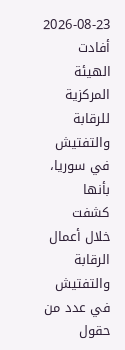2026-08-23
أفادت الهيئة المركزية للرقابة والتفتيش في سوريا، بأنها كشفت خلال أعمال الرقابة والتفتيش في عدد من حقول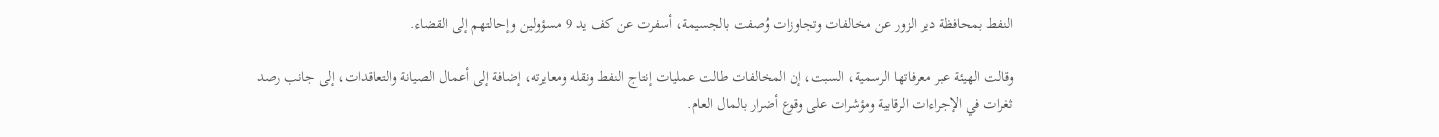النفط بمحافظة دير الزور عن مخالفات وتجاوزات وُصفت بالجسيمة، أسفرت عن كف يد 9 مسؤولين وإحالتهم إلى القضاء.

وقالت الهيئة عبر معرفاتها الرسمية، السبت، إن المخالفات طالت عمليات إنتاج النفط ونقله ومعايرته، إضافة إلى أعمال الصيانة والتعاقدات، إلى جانب رصد ثغرات في الإجراءات الرقابية ومؤشرات على وقوع أضرار بالمال العام.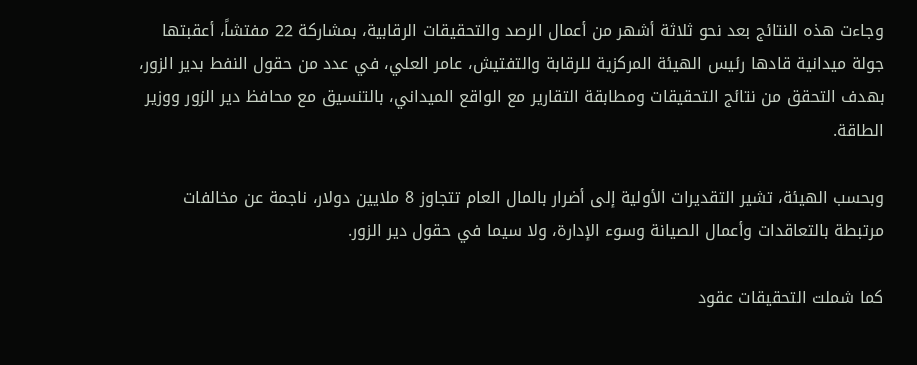وجاءت هذه النتائج بعد نحو ثلاثة أشهر من أعمال الرصد والتحقيقات الرقابية، بمشاركة 22 مفتشاً، أعقبتها جولة ميدانية قادها رئيس الهيئة المركزية للرقابة والتفتيش، عامر العلي، في عدد من حقول النفط بدير الزور، بهدف التحقق من نتائج التحقيقات ومطابقة التقارير مع الواقع الميداني، بالتنسيق مع محافظ دير الزور ووزير الطاقة.

وبحسب الهيئة، تشير التقديرات الأولية إلى أضرار بالمال العام تتجاوز 8 ملايين دولار، ناجمة عن مخالفات مرتبطة بالتعاقدات وأعمال الصيانة وسوء الإدارة، ولا سيما في حقول دير الزور.

كما شملت التحقيقات عقود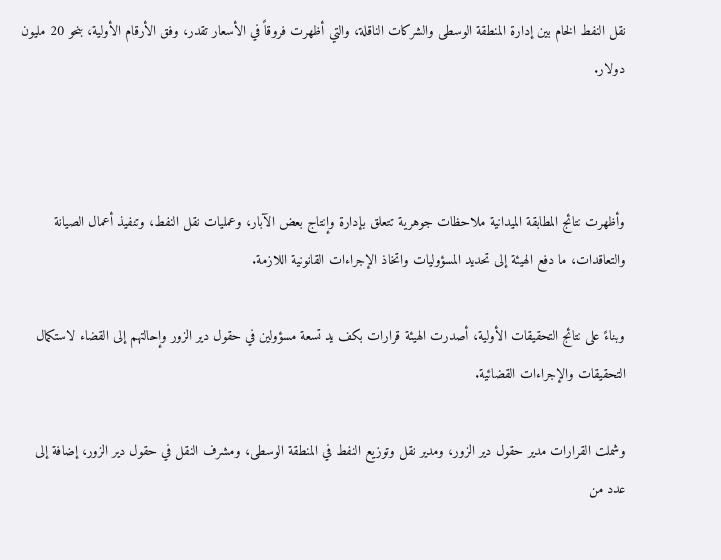نقل النفط الخام بين إدارة المنطقة الوسطى والشركات الناقلة، والتي أظهرت فروقاً في الأسعار تقدر، وفق الأرقام الأولية، بنحو 20 مليون دولار.



وأظهرت نتائج المطابقة الميدانية ملاحظات جوهرية تتعلق بإدارة وإنتاج بعض الآبار، وعمليات نقل النفط، وتنفيذ أعمال الصيانة والتعاقدات، ما دفع الهيئة إلى تحديد المسؤوليات واتخاذ الإجراءات القانونية اللازمة.

وبناءً على نتائج التحقيقات الأولية، أصدرت الهيئة قرارات بكف يد تسعة مسؤولين في حقول دير الزور وإحالتهم إلى القضاء لاستكمال التحقيقات والإجراءات القضائية.

وشملت القرارات مدير حقول دير الزور، ومدير نقل وتوزيع النفط في المنطقة الوسطى، ومشرف النقل في حقول دير الزور، إضافة إلى عدد من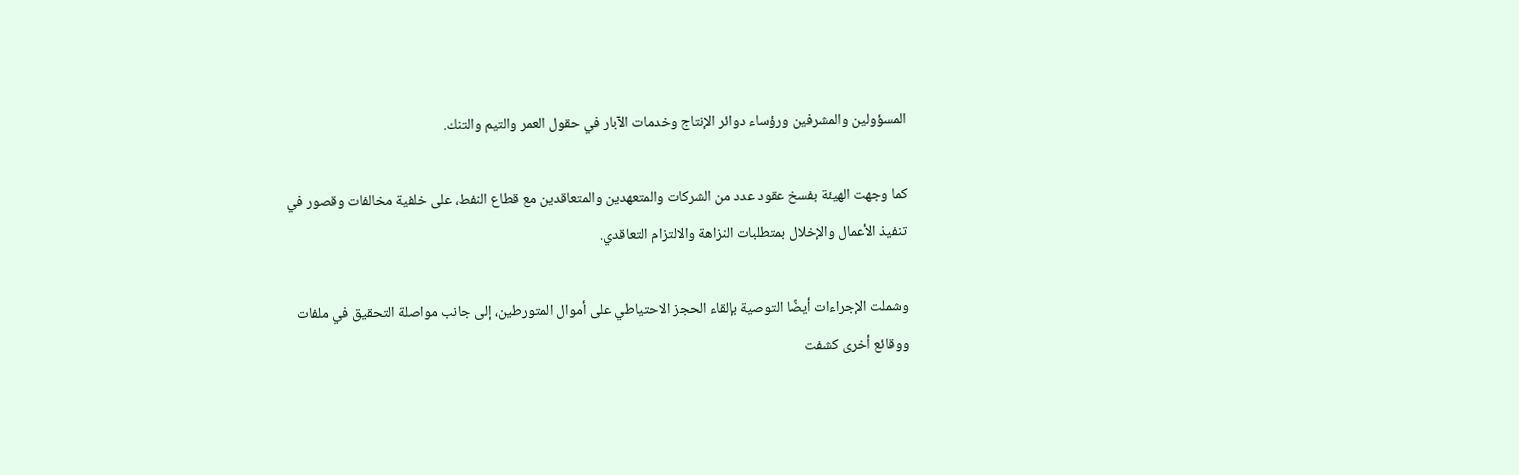المسؤولين والمشرفين ورؤساء دوائر الإنتاج وخدمات الآبار في حقول العمر والتيم والتنك.

كما وجهت الهيئة بفسخ عقود عدد من الشركات والمتعهدين والمتعاقدين مع قطاع النفط، على خلفية مخالفات وقصور في تنفيذ الأعمال والإخلال بمتطلبات النزاهة والالتزام التعاقدي.

وشملت الإجراءات أيضًا التوصية بإلقاء الحجز الاحتياطي على أموال المتورطين، إلى جانب مواصلة التحقيق في ملفات ووقائع أخرى كشفت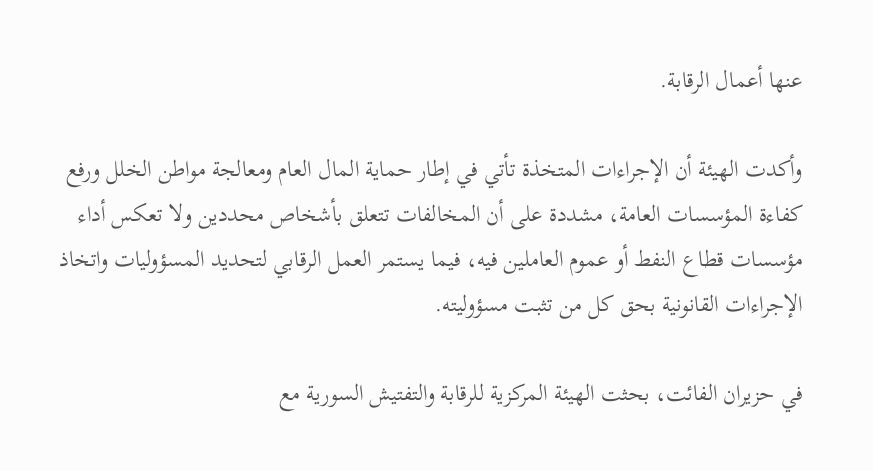عنها أعمال الرقابة.

وأكدت الهيئة أن الإجراءات المتخذة تأتي في إطار حماية المال العام ومعالجة مواطن الخلل ورفع كفاءة المؤسسات العامة، مشددة على أن المخالفات تتعلق بأشخاص محددين ولا تعكس أداء مؤسسات قطاع النفط أو عموم العاملين فيه، فيما يستمر العمل الرقابي لتحديد المسؤوليات واتخاذ الإجراءات القانونية بحق كل من تثبت مسؤوليته.

في حزيران الفائت، بحثت الهيئة المركزية للرقابة والتفتيش السورية مع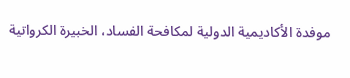موفدة الأكاديمية الدولية لمكافحة الفساد، الخبيرة الكرواتية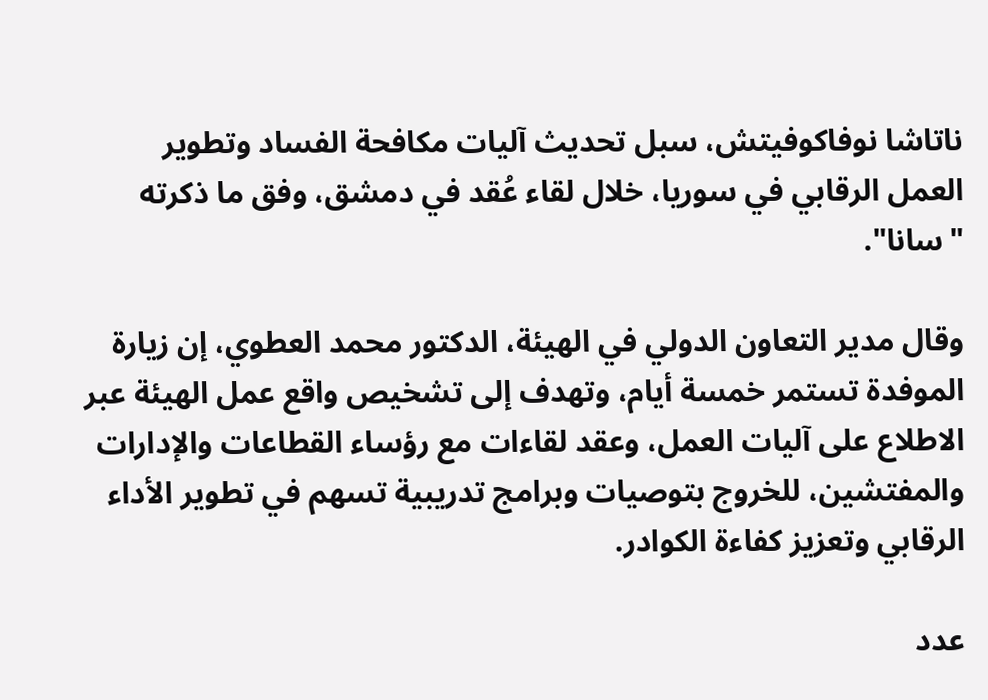ناتاشا نوفاكوفيتش، سبل تحديث آليات مكافحة الفساد وتطوير العمل الرقابي في سوريا، خلال لقاء عُقد في دمشق، وفق ما ذكرته "سانا".

وقال مدير التعاون الدولي في الهيئة، الدكتور محمد العطوي، إن زيارة الموفدة تستمر خمسة أيام، وتهدف إلى تشخيص واقع عمل الهيئة عبر الاطلاع على آليات العمل، وعقد لقاءات مع رؤساء القطاعات والإدارات والمفتشين، للخروج بتوصيات وبرامج تدريبية تسهم في تطوير الأداء الرقابي وتعزيز كفاءة الكوادر.

عدد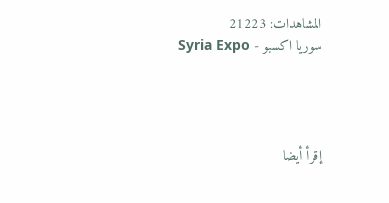المشاهدات: 21223
سوريا اكسبو - Syria Expo




إقرأ أيضا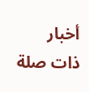أخبار ذات صلة